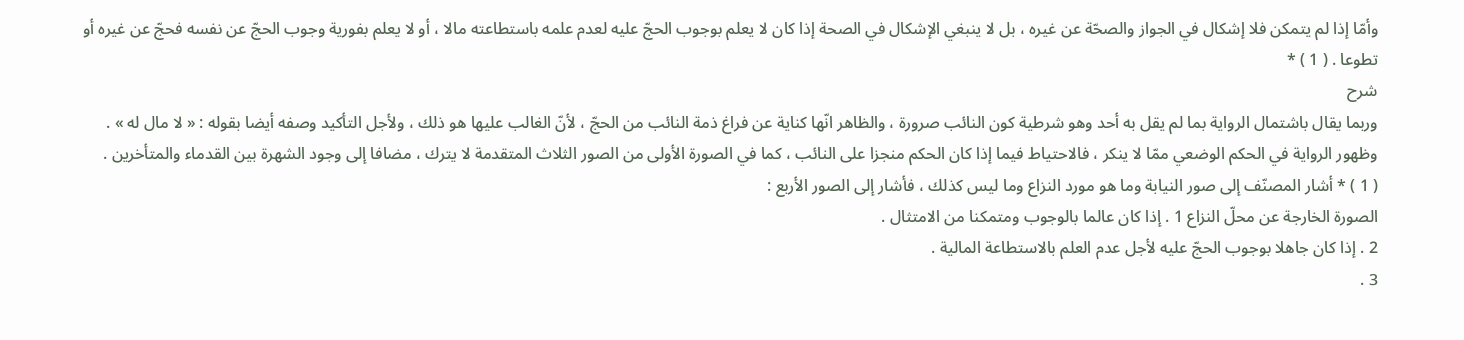وأمّا إذا لم يتمكن فلا إشكال في الجواز والصحّة عن غيره ، بل لا ينبغي الإشكال في الصحة إذا كان لا يعلم بوجوب الحجّ عليه لعدم علمه باستطاعته مالا ، أو لا يعلم بفورية وجوب الحجّ عن نفسه فحجّ عن غيره أو تطوعا . ( 1 ) *
شرح
وربما يقال باشتمال الرواية بما لم يقل به أحد وهو شرطية كون النائب صرورة ، والظاهر انّها كناية عن فراغ ذمة النائب من الحجّ ، لأنّ الغالب عليها هو ذلك ، ولأجل التأكيد وصفه أيضا بقوله : « لا مال له » .
وظهور الرواية في الحكم الوضعي ممّا لا ينكر ، فالاحتياط فيما إذا كان الحكم منجزا على النائب ، كما في الصورة الأولى من الصور الثلاث المتقدمة لا يترك ، مضافا إلى وجود الشهرة بين القدماء والمتأخرين .
( 1 ) * أشار المصنّف إلى صور النيابة وما هو مورد النزاع وما ليس كذلك ، فأشار إلى الصور الأربع :
الصورة الخارجة عن محلّ النزاع 1 . إذا كان عالما بالوجوب ومتمكنا من الامتثال .
2 . إذا كان جاهلا بوجوب الحجّ عليه لأجل عدم العلم بالاستطاعة المالية .
3 .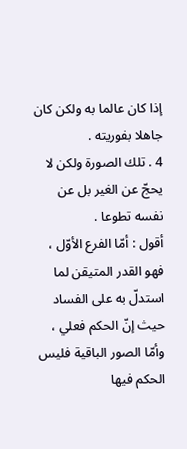إذا كان عالما به ولكن كان جاهلا بفوريته .
4 . تلك الصورة ولكن لا يحجّ عن الغير بل عن نفسه تطوعا .
أقول : أمّا الفرع الأوّل ، فهو القدر المتيقن لما استدلّ به على الفساد حيث إنّ الحكم فعلي ، وأمّا الصور الباقية فليس الحكم فيها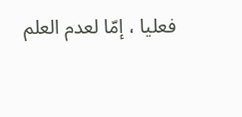فعليا ، إمّا لعدم العلم